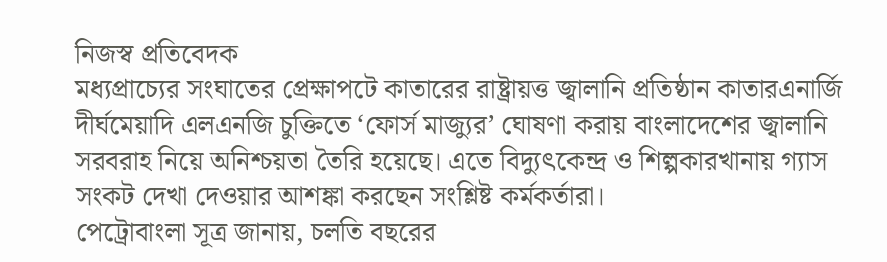নিজস্ব প্রতিবেদক
মধ্যপ্রাচ্যের সংঘাতের প্রেক্ষাপটে কাতারের রাষ্ট্রায়ত্ত জ্বালানি প্রতিষ্ঠান কাতারএনার্জি দীর্ঘমেয়াদি এলএনজি চুক্তিতে ‘ফোর্স মাজ্যুর’ ঘোষণা করায় বাংলাদেশের জ্বালানি সরবরাহ নিয়ে অনিশ্চয়তা তৈরি হয়েছে। এতে বিদ্যুৎকেন্দ্র ও শিল্পকারখানায় গ্যাস সংকট দেখা দেওয়ার আশঙ্কা করছেন সংশ্লিষ্ট কর্মকর্তারা।
পেট্রোবাংলা সূত্র জানায়, চলতি বছরের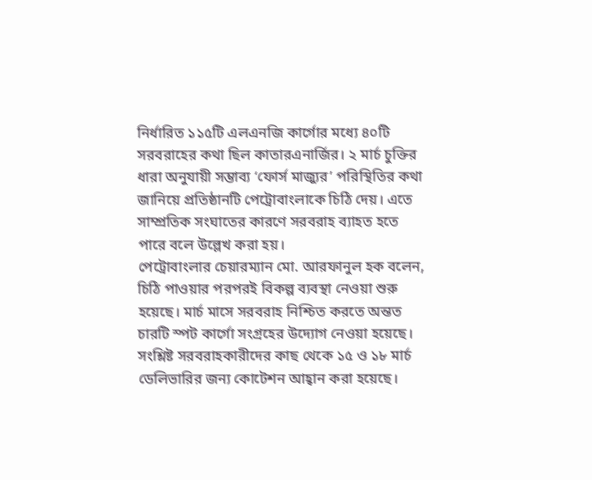নির্ধারিত ১১৫টি এলএনজি কার্গোর মধ্যে ৪০টি সরবরাহের কথা ছিল কাতারএনার্জির। ২ মার্চ চুক্তির ধারা অনুযায়ী সম্ভাব্য ‘ফোর্স মাজ্যুর’ পরিস্থিতির কথা জানিয়ে প্রতিষ্ঠানটি পেট্রোবাংলাকে চিঠি দেয়। এতে সাম্প্রতিক সংঘাতের কারণে সরবরাহ ব্যাহত হতে পারে বলে উল্লেখ করা হয়।
পেট্রোবাংলার চেয়ারম্যান মো. আরফানুল হক বলেন, চিঠি পাওয়ার পরপরই বিকল্প ব্যবস্থা নেওয়া শুরু হয়েছে। মার্চ মাসে সরবরাহ নিশ্চিত করতে অন্তত চারটি স্পট কার্গো সংগ্রহের উদ্যোগ নেওয়া হয়েছে। সংশ্লিষ্ট সরবরাহকারীদের কাছ থেকে ১৫ ও ১৮ মার্চ ডেলিভারির জন্য কোটেশন আহ্বান করা হয়েছে।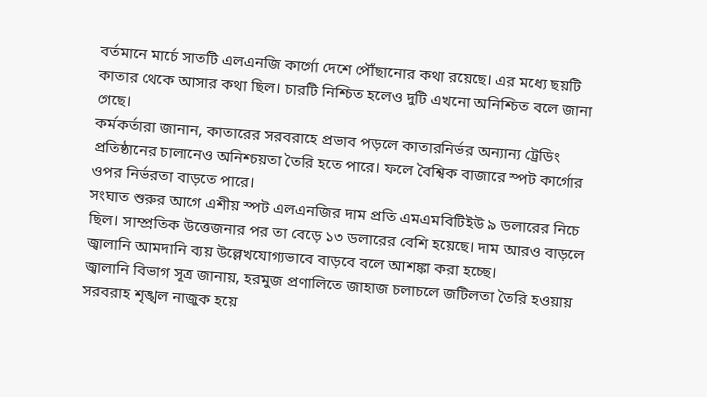বর্তমানে মার্চে সাতটি এলএনজি কার্গো দেশে পৌঁছানোর কথা রয়েছে। এর মধ্যে ছয়টি কাতার থেকে আসার কথা ছিল। চারটি নিশ্চিত হলেও দুটি এখনো অনিশ্চিত বলে জানা গেছে।
কর্মকর্তারা জানান, কাতারের সরবরাহে প্রভাব পড়লে কাতারনির্ভর অন্যান্য ট্রেডিং প্রতিষ্ঠানের চালানেও অনিশ্চয়তা তৈরি হতে পারে। ফলে বৈশ্বিক বাজারে স্পট কার্গোর ওপর নির্ভরতা বাড়তে পারে।
সংঘাত শুরুর আগে এশীয় স্পট এলএনজির দাম প্রতি এমএমবিটিইউ ৯ ডলারের নিচে ছিল। সাম্প্রতিক উত্তেজনার পর তা বেড়ে ১৩ ডলারের বেশি হয়েছে। দাম আরও বাড়লে জ্বালানি আমদানি ব্যয় উল্লেখযোগ্যভাবে বাড়বে বলে আশঙ্কা করা হচ্ছে।
জ্বালানি বিভাগ সূত্র জানায়, হরমুজ প্রণালিতে জাহাজ চলাচলে জটিলতা তৈরি হওয়ায় সরবরাহ শৃঙ্খল নাজুক হয়ে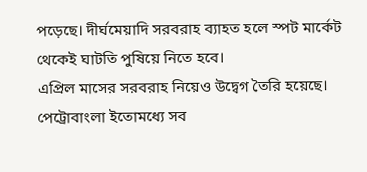পড়েছে। দীর্ঘমেয়াদি সরবরাহ ব্যাহত হলে স্পট মার্কেট থেকেই ঘাটতি পুষিয়ে নিতে হবে।
এপ্রিল মাসের সরবরাহ নিয়েও উদ্বেগ তৈরি হয়েছে। পেট্রোবাংলা ইতোমধ্যে সব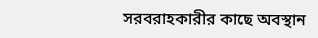সরবরাহকারীর কাছে অবস্থান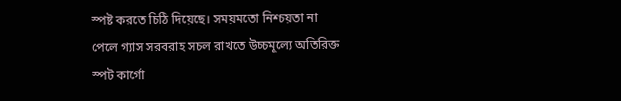স্পষ্ট করতে চিঠি দিয়েছে। সময়মতো নিশ্চয়তা না পেলে গ্যাস সরবরাহ সচল রাখতে উচ্চমূল্যে অতিরিক্ত স্পট কার্গো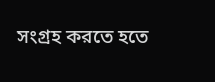সংগ্রহ করতে হতে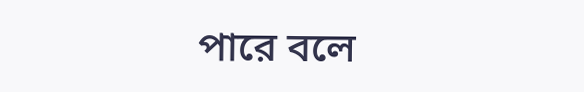পারে বলে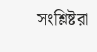সংশ্লিষ্টরা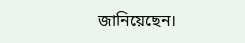জানিয়েছেন।